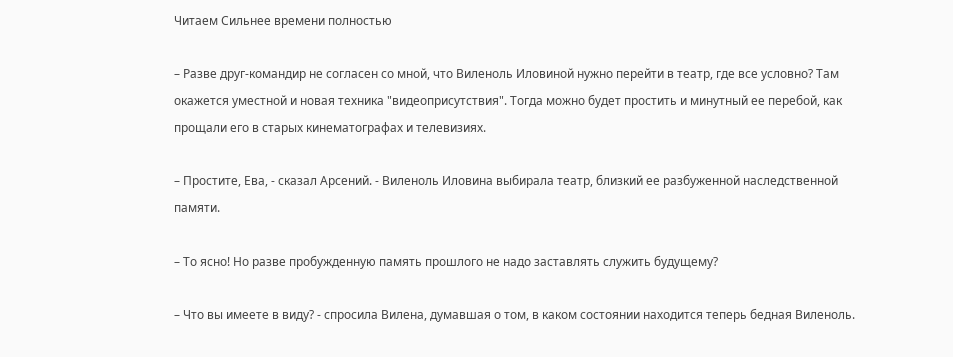Читаем Сильнее времени полностью

– Разве друг-командир не согласен со мной, что Виленоль Иловиной нужно перейти в театр, где все условно? Там окажется уместной и новая техника "видеоприсутствия". Тогда можно будет простить и минутный ее перебой, как прощали его в старых кинематографах и телевизиях.

– Простите, Ева, - сказал Арсений. - Виленоль Иловина выбирала театр, близкий ее разбуженной наследственной памяти.

– То ясно! Но разве пробужденную память прошлого не надо заставлять служить будущему?

– Что вы имеете в виду? - спросила Вилена, думавшая о том, в каком состоянии находится теперь бедная Виленоль.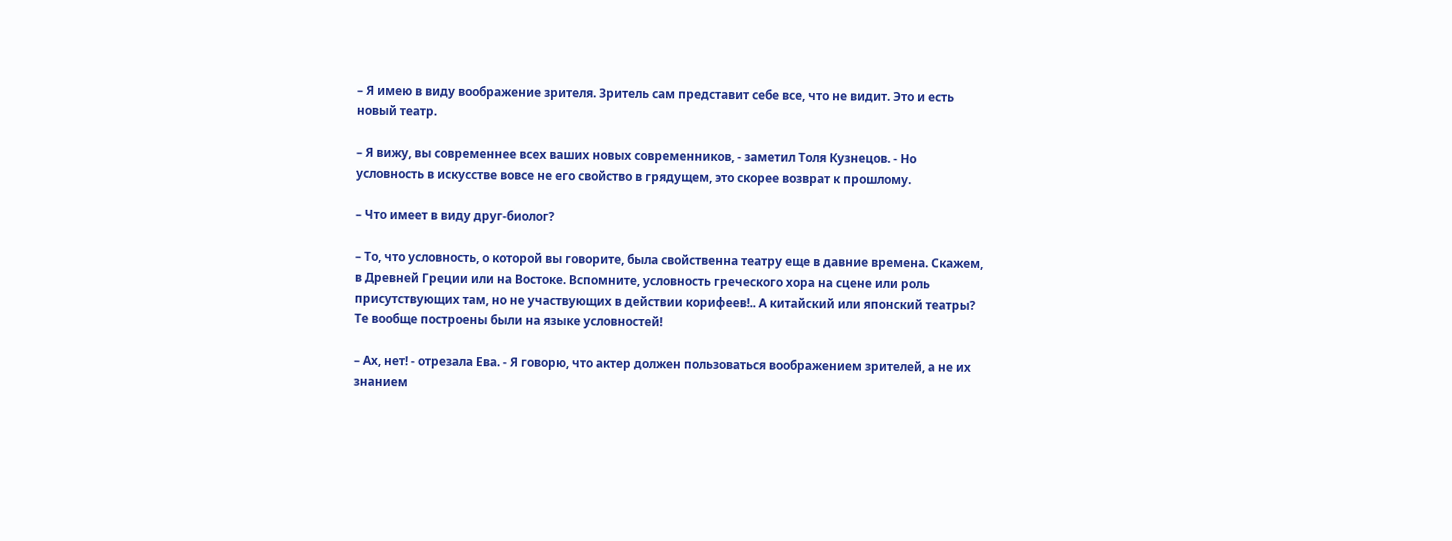– Я имею в виду воображение зрителя. Зритель сам представит себе все, что не видит. Это и есть новый театр.

– Я вижу, вы современнее всех ваших новых современников, - заметил Толя Кузнецов. - Но условность в искусстве вовсе не его свойство в грядущем, это скорее возврат к прошлому.

– Что имеет в виду друг-биолог?

– То, что условность, о которой вы говорите, была свойственна театру еще в давние времена. Скажем, в Древней Греции или на Востоке. Вспомните, условность греческого хора на сцене или роль присутствующих там, но не участвующих в действии корифеев!.. А китайский или японский театры? Те вообще построены были на языке условностей!

– Ах, нет! - отрезала Ева. - Я говорю, что актер должен пользоваться воображением зрителей, а не их знанием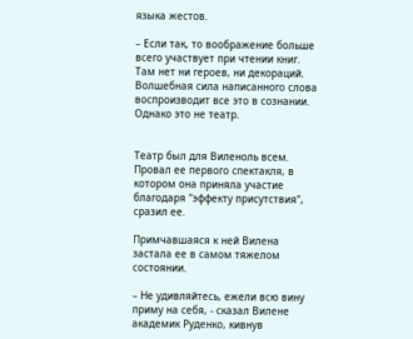языка жестов.

– Если так, то воображение больше всего участвует при чтении книг. Там нет ни героев, ни декораций. Волшебная сила написанного слова воспроизводит все это в сознании. Однако это не театр.


Театр был для Виленоль всем. Провал ее первого спектакля, в котором она приняла участие благодаря "эффекту присутствия", сразил ее.

Примчавшаяся к ней Вилена застала ее в самом тяжелом состоянии.

– Не удивляйтесь, ежели всю вину приму на себя, - сказал Вилене академик Руденко, кивнув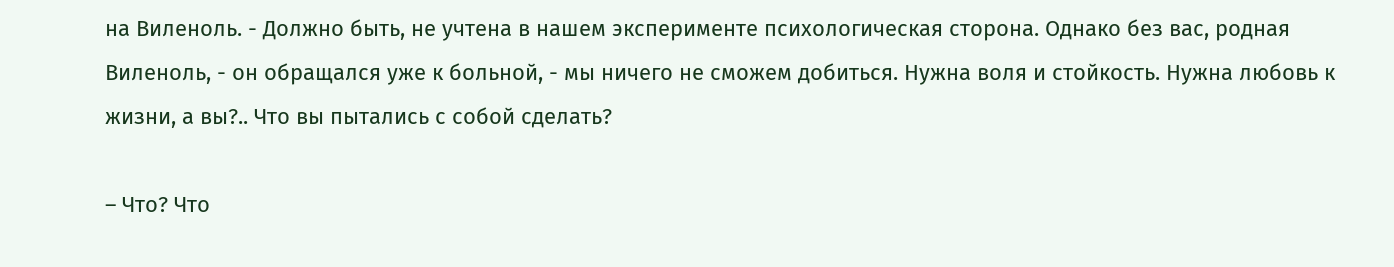на Виленоль. - Должно быть, не учтена в нашем эксперименте психологическая сторона. Однако без вас, родная Виленоль, - он обращался уже к больной, - мы ничего не сможем добиться. Нужна воля и стойкость. Нужна любовь к жизни, а вы?.. Что вы пытались с собой сделать?

– Что? Что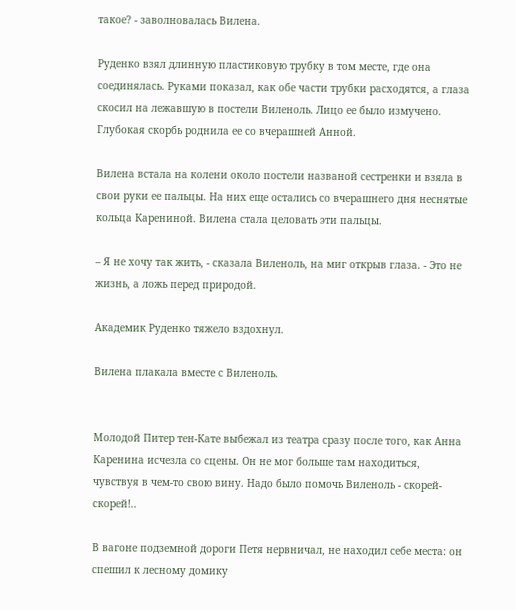такое? - заволновалась Вилена.

Руденко взял длинную пластиковую трубку в том месте, где она соединялась. Руками показал, как обе части трубки расходятся, а глаза скосил на лежавшую в постели Виленоль. Лицо ее было измучено. Глубокая скорбь роднила ее со вчерашней Анной.

Вилена встала на колени около постели названой сестренки и взяла в свои руки ее пальцы. На них еще остались со вчерашнего дня неснятые кольца Карениной. Вилена стала целовать эти пальцы.

– Я не хочу так жить, - сказала Виленоль, на миг открыв глаза. - Это не жизнь, а ложь перед природой.

Академик Руденко тяжело вздохнул.

Вилена плакала вместе с Виленоль.


Молодой Питер тен-Кате выбежал из театра сразу после того, как Анна Каренина исчезла со сцены. Он не мог больше там находиться, чувствуя в чем-то свою вину. Надо было помочь Виленоль - скорей-скорей!..

В вагоне подземной дороги Петя нервничал, не находил себе места: он спешил к лесному домику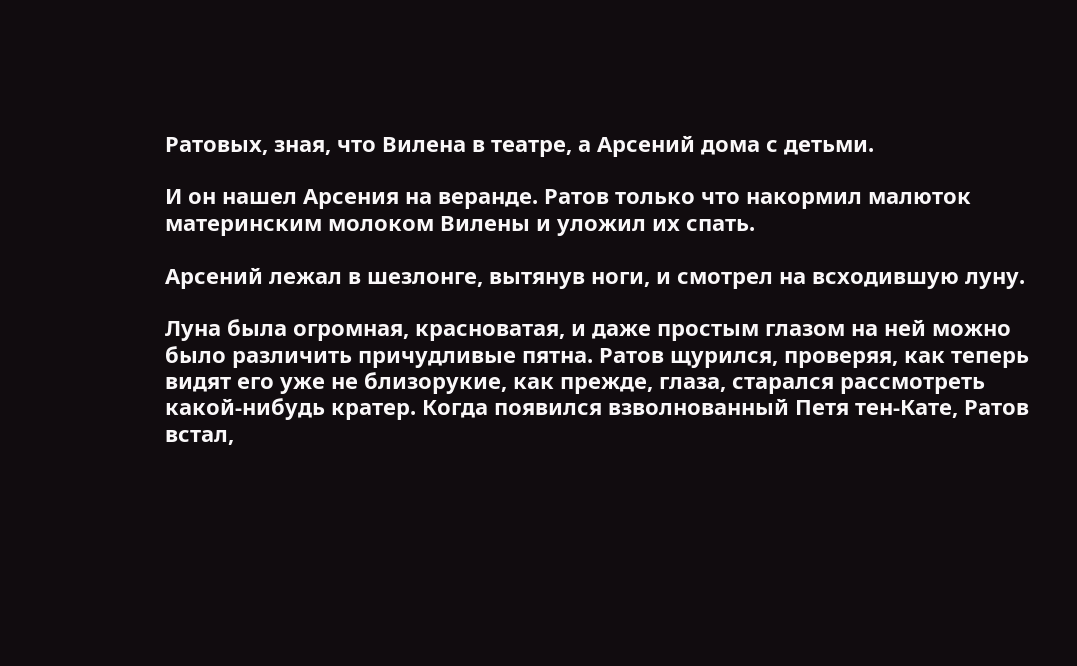Ратовых, зная, что Вилена в театре, а Арсений дома с детьми.

И он нашел Арсения на веранде. Ратов только что накормил малюток материнским молоком Вилены и уложил их спать.

Арсений лежал в шезлонге, вытянув ноги, и смотрел на всходившую луну.

Луна была огромная, красноватая, и даже простым глазом на ней можно было различить причудливые пятна. Ратов щурился, проверяя, как теперь видят его уже не близорукие, как прежде, глаза, старался рассмотреть какой-нибудь кратер. Когда появился взволнованный Петя тен-Кате, Ратов встал,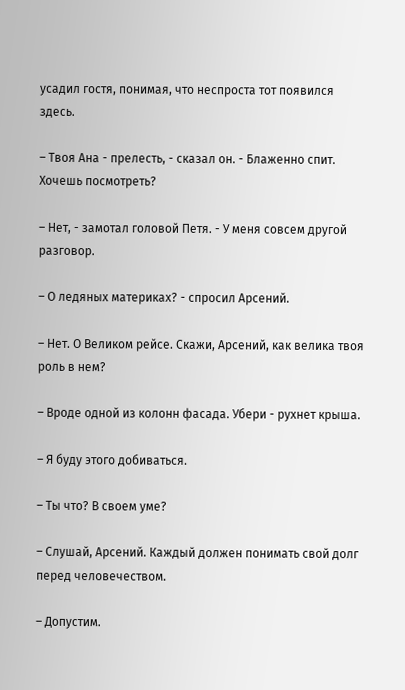усадил гостя, понимая, что неспроста тот появился здесь.

– Твоя Ана - прелесть, - сказал он. - Блаженно спит. Хочешь посмотреть?

– Нет, - замотал головой Петя. - У меня совсем другой разговор.

– О ледяных материках? - спросил Арсений.

– Нет. О Великом рейсе. Скажи, Арсений, как велика твоя роль в нем?

– Вроде одной из колонн фасада. Убери - рухнет крыша.

– Я буду этого добиваться.

– Ты что? В своем уме?

– Слушай, Арсений. Каждый должен понимать свой долг перед человечеством.

– Допустим.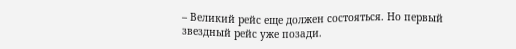– Великий рейс еще должен состояться. Но первый звездный рейс уже позади.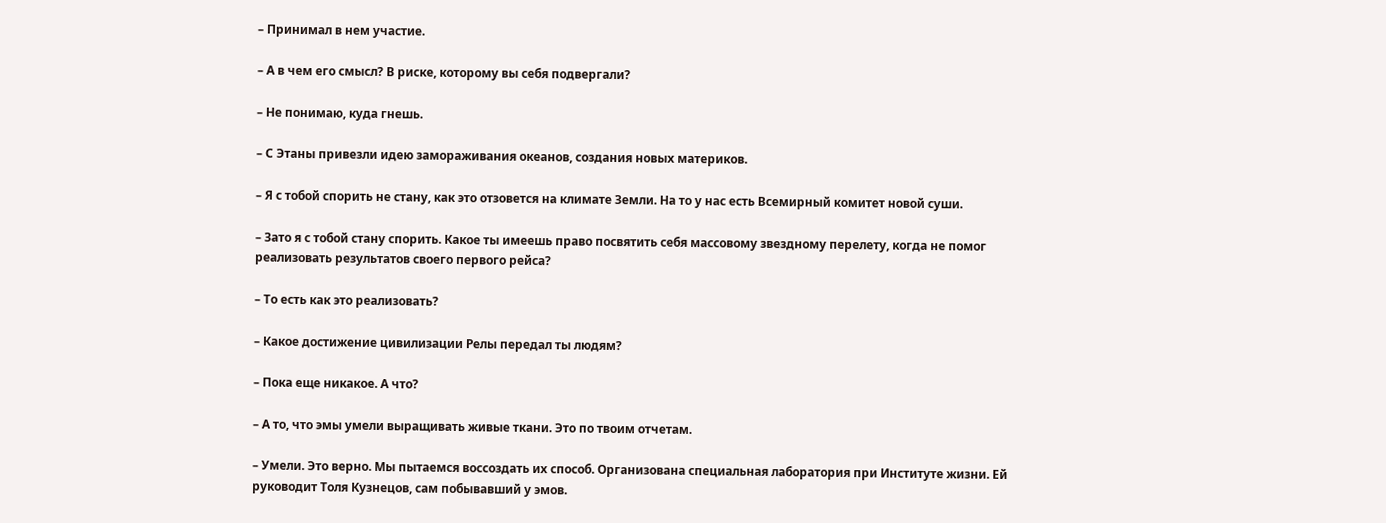– Принимал в нем участие.

– А в чем его смысл? В риске, которому вы себя подвергали?

– Не понимаю, куда гнешь.

– С Этаны привезли идею замораживания океанов, создания новых материков.

– Я с тобой спорить не стану, как это отзовется на климате Земли. На то у нас есть Всемирный комитет новой суши.

– Зато я с тобой стану спорить. Какое ты имеешь право посвятить себя массовому звездному перелету, когда не помог реализовать результатов своего первого рейса?

– То есть как это реализовать?

– Какое достижение цивилизации Релы передал ты людям?

– Пока еще никакое. А что?

– А то, что эмы умели выращивать живые ткани. Это по твоим отчетам.

– Умели. Это верно. Мы пытаемся воссоздать их способ. Организована специальная лаборатория при Институте жизни. Ей руководит Толя Кузнецов, сам побывавший у эмов.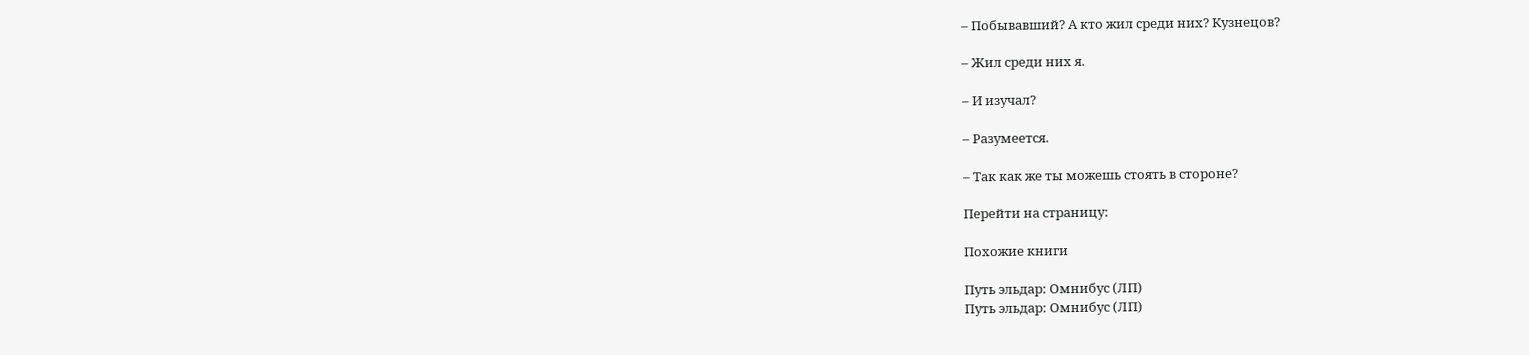– Побывавший? А кто жил среди них? Кузнецов?

– Жил среди них я.

– И изучал?

– Разумеется.

– Так как же ты можешь стоять в стороне?

Перейти на страницу:

Похожие книги

Путь эльдар: Омнибус (ЛП)
Путь эльдар: Омнибус (ЛП)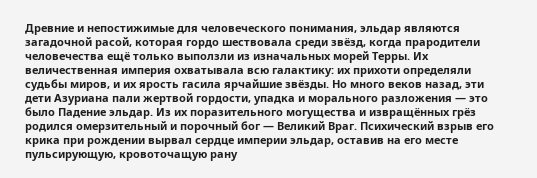Древние и непостижимые для человеческого понимания, эльдар являются загадочной расой, которая гордо шествовала среди звёзд, когда прародители человечества ещё только выползли из изначальных морей Терры. Их величественная империя охватывала всю галактику: их прихоти определяли судьбы миров, и их ярость гасила ярчайшие звёзды. Но много веков назад, эти дети Азуриана пали жертвой гордости, упадка и морального разложения — это было Падение эльдар. Из их поразительного могущества и извращённых грёз родился омерзительный и порочный бог — Великий Враг. Психический взрыв его крика при рождении вырвал сердце империи эльдар, оставив на его месте пульсирующую, кровоточащую рану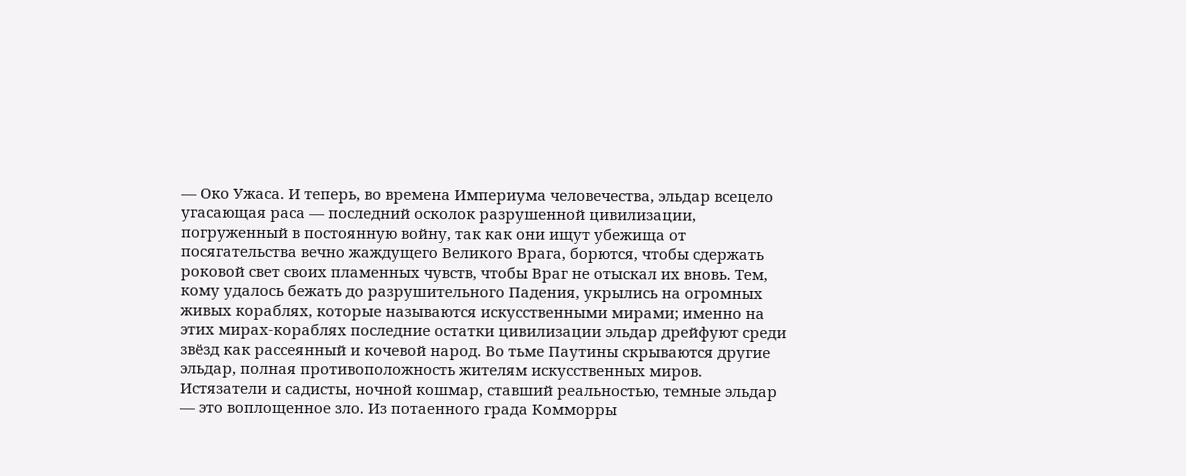— Око Ужаса. И теперь, во времена Империума человечества, эльдар всецело угасающая раса — последний осколок разрушенной цивилизации, погруженный в постоянную войну, так как они ищут убежища от посягательства вечно жаждущего Великого Врага, борются, чтобы сдержать роковой свет своих пламенных чувств, чтобы Враг не отыскал их вновь. Тем, кому удалось бежать до разрушительного Падения, укрылись на огромных живых кораблях, которые называются искусственными мирами; именно на этих мирах-кораблях последние остатки цивилизации эльдар дрейфуют среди звёзд как рассеянный и кочевой народ. Во тьме Паутины скрываются другие эльдар, полная противоположность жителям искусственных миров. Истязатели и садисты, ночной кошмар, ставший реальностью, темные эльдар — это воплощенное зло. Из потаенного града Комморры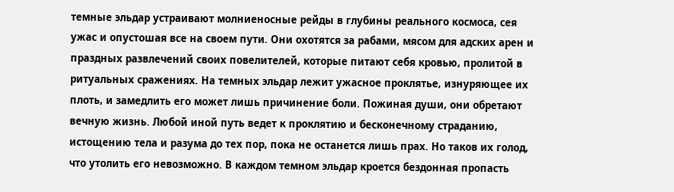темные эльдар устраивают молниеносные рейды в глубины реального космоса, сея ужас и опустошая все на своем пути. Они охотятся за рабами, мясом для адских арен и праздных развлечений своих повелителей, которые питают себя кровью, пролитой в ритуальных сражениях. На темных эльдар лежит ужасное проклятье, изнуряющее их плоть, и замедлить его может лишь причинение боли. Пожиная души, они обретают вечную жизнь. Любой иной путь ведет к проклятию и бесконечному страданию, истощению тела и разума до тех пор, пока не останется лишь прах. Но таков их голод, что утолить его невозможно. В каждом темном эльдар кроется бездонная пропасть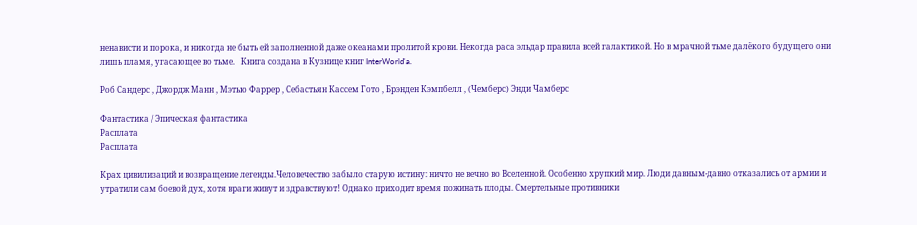ненависти и порока, и никогда не быть ей заполненной даже океанами пролитой крови. Некогда раса эльдар правила всей галактикой. Но в мрачной тьме далёкого будущего они лишь пламя, угасающее во тьме.   Книга создана в Кузнице книг InterWorld'a.

Роб Сандерс , Джордж Манн , Мэтью Фаррер , Себастьян Кассем Гото , Брэнден Кэмпбелл , (Чемберс) Энди Чамберс

Фантастика / Эпическая фантастика
Расплата
Расплата

Крах цивилизаций и возвращение легенды.Человечество забыло старую истину: ничто не вечно во Вселенной. Особенно хрупкий мир. Люди давным-давно отказались от армии и утратили сам боевой дух, хотя враги живут и здравствуют! Однако приходит время пожинать плоды. Смертельные противники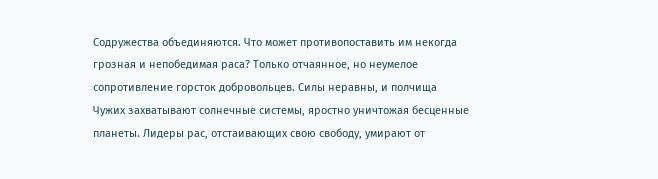Содружества объединяются. Что может противопоставить им некогда грозная и непобедимая раса? Только отчаянное, но неумелое сопротивление горсток добровольцев. Силы неравны, и полчища Чужих захватывают солнечные системы, яростно уничтожая бесценные планеты. Лидеры рас, отстаивающих свою свободу, умирают от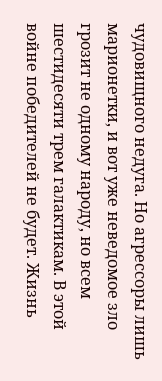чудовищного недуга. Но агрессоры лишь марионетки, и вот уже неведомое зло грозит не одному народу, но всем шестидесяти трем галактикам. В этой войне победителей не будет. Жизнь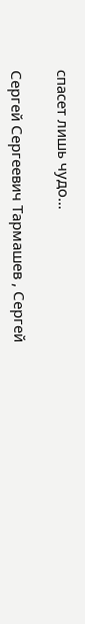спасет лишь чудо…

Сергей Сергеевич Тармашев , Сергей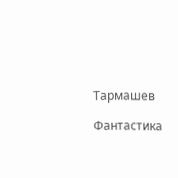Тармашев

Фантастика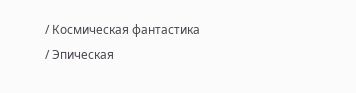/ Космическая фантастика / Эпическая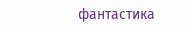фантастика